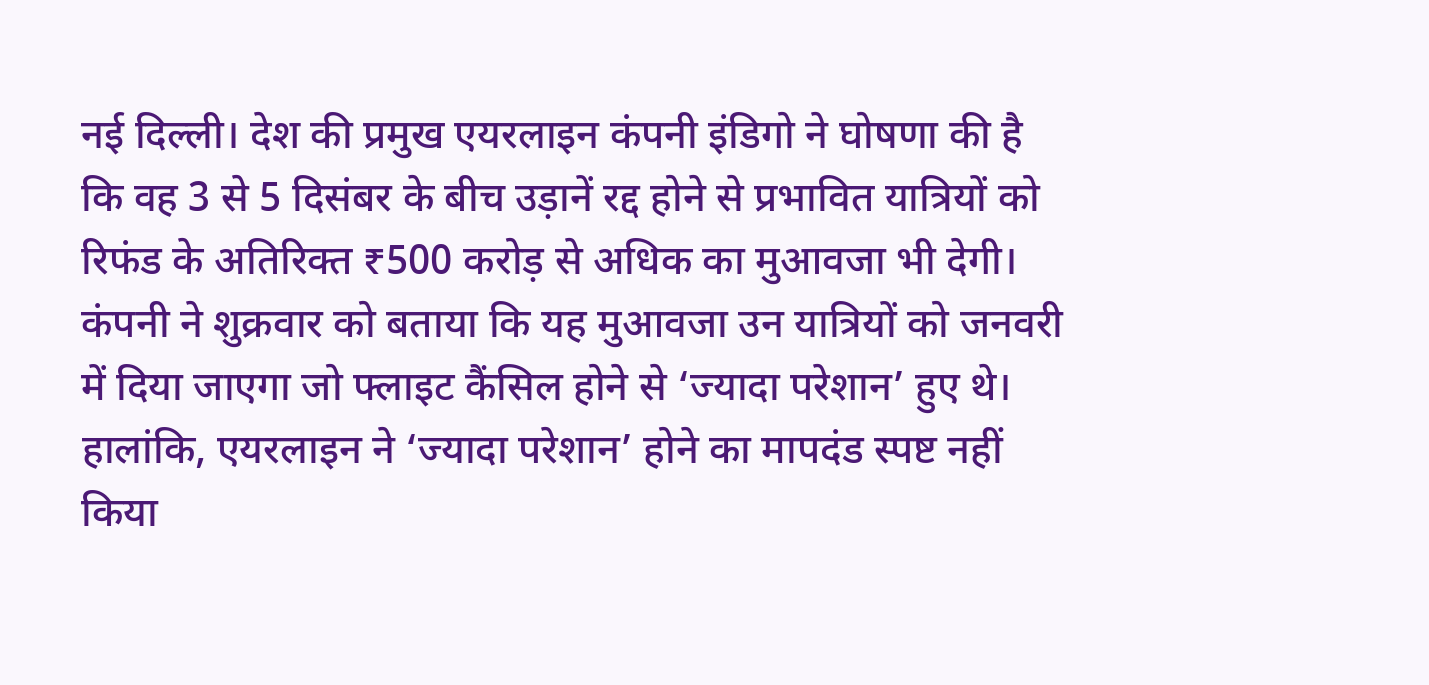नई दिल्ली। देश की प्रमुख एयरलाइन कंपनी इंडिगो ने घोषणा की है कि वह 3 से 5 दिसंबर के बीच उड़ानें रद्द होने से प्रभावित यात्रियों को रिफंड के अतिरिक्त ₹500 करोड़ से अधिक का मुआवजा भी देगी। कंपनी ने शुक्रवार को बताया कि यह मुआवजा उन यात्रियों को जनवरी में दिया जाएगा जो फ्लाइट कैंसिल होने से ‘ज्यादा परेशान’ हुए थे।
हालांकि, एयरलाइन ने ‘ज्यादा परेशान’ होने का मापदंड स्पष्ट नहीं किया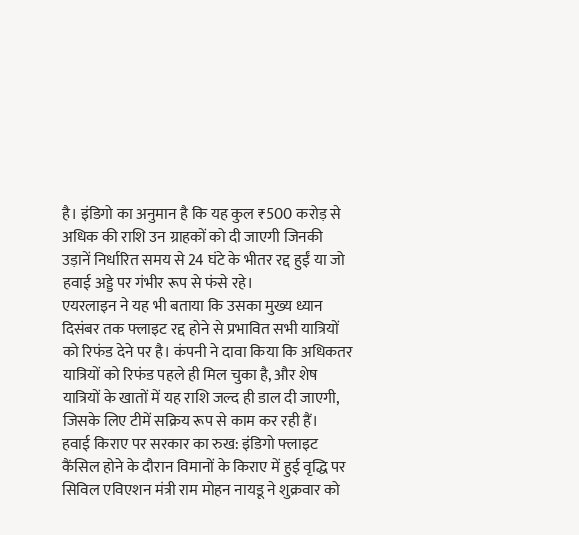है। इंडिगो का अनुमान है कि यह कुल ₹500 करोड़ से अधिक की राशि उन ग्राहकों को दी जाएगी जिनकी उड़ानें निर्धारित समय से 24 घंटे के भीतर रद्द हुईं या जो हवाई अड्डे पर गंभीर रूप से फंसे रहे।
एयरलाइन ने यह भी बताया कि उसका मुख्य ध्यान दिसंबर तक फ्लाइट रद्द होने से प्रभावित सभी यात्रियों को रिफंड देने पर है। कंपनी ने दावा किया कि अधिकतर यात्रियों को रिफंड पहले ही मिल चुका है, और शेष यात्रियों के खातों में यह राशि जल्द ही डाल दी जाएगी, जिसके लिए टीमें सक्रिय रूप से काम कर रही हैं।
हवाई किराए पर सरकार का रुख: इंडिगो फ्लाइट कैंसिल होने के दौरान विमानों के किराए में हुई वृद्धि पर सिविल एविएशन मंत्री राम मोहन नायडू ने शुक्रवार को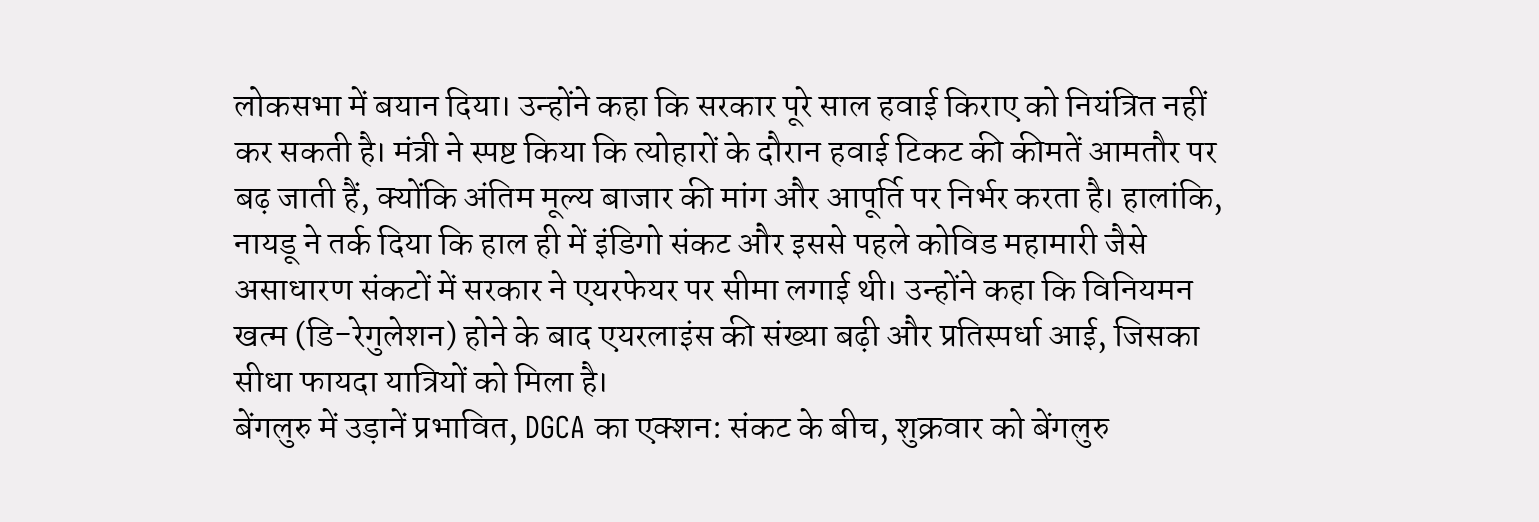लोकसभा में बयान दिया। उन्होंने कहा कि सरकार पूरे साल हवाई किराए को नियंत्रित नहीं कर सकती है। मंत्री ने स्पष्ट किया कि त्योहारों के दौरान हवाई टिकट की कीमतें आमतौर पर बढ़ जाती हैं, क्योंकि अंतिम मूल्य बाजार की मांग और आपूर्ति पर निर्भर करता है। हालांकि, नायडू ने तर्क दिया कि हाल ही में इंडिगो संकट और इससे पहले कोविड महामारी जैसे असाधारण संकटों में सरकार ने एयरफेयर पर सीमा लगाई थी। उन्होंने कहा कि विनियमन खत्म (डि-रेगुलेशन) होने के बाद एयरलाइंस की संख्या बढ़ी और प्रतिस्पर्धा आई, जिसका सीधा फायदा यात्रियों को मिला है।
बेंगलुरु में उड़ानें प्रभावित, DGCA का एक्शन: संकट के बीच, शुक्रवार को बेंगलुरु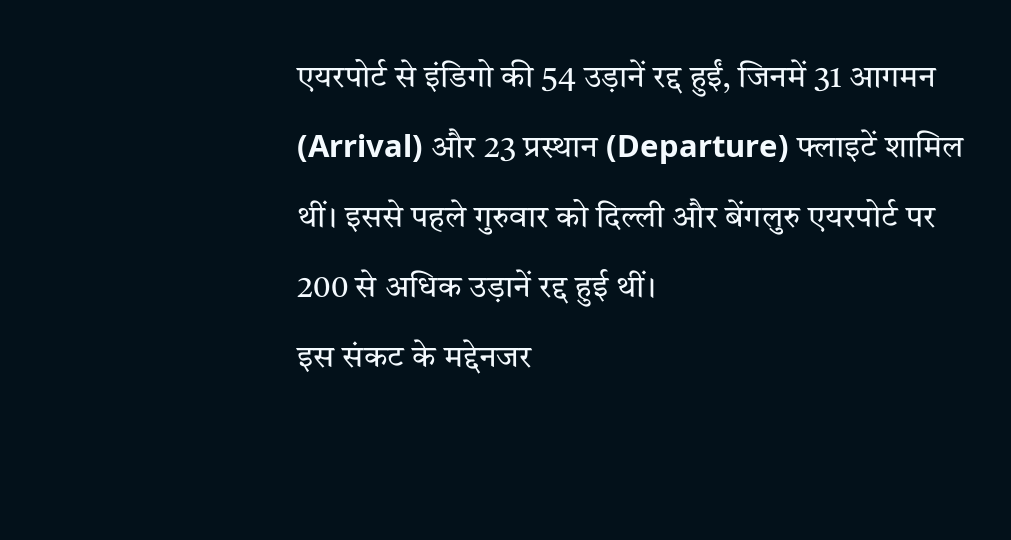एयरपोर्ट से इंडिगो की 54 उड़ानें रद्द हुईं, जिनमें 31 आगमन (Arrival) और 23 प्रस्थान (Departure) फ्लाइटें शामिल थीं। इससे पहले गुरुवार को दिल्ली और बेंगलुरु एयरपोर्ट पर 200 से अधिक उड़ानें रद्द हुई थीं।
इस संकट के मद्देनजर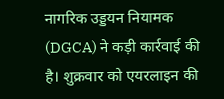नागरिक उड्डयन नियामक (DGCA) ने कड़ी कार्रवाई की है। शुक्रवार को एयरलाइन की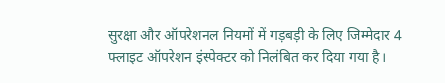सुरक्षा और ऑपरेशनल नियमों में गड़बड़ी के लिए जिम्मेदार 4 फ्लाइट ऑपरेशन इंस्पेक्टर को निलंबित कर दिया गया है।